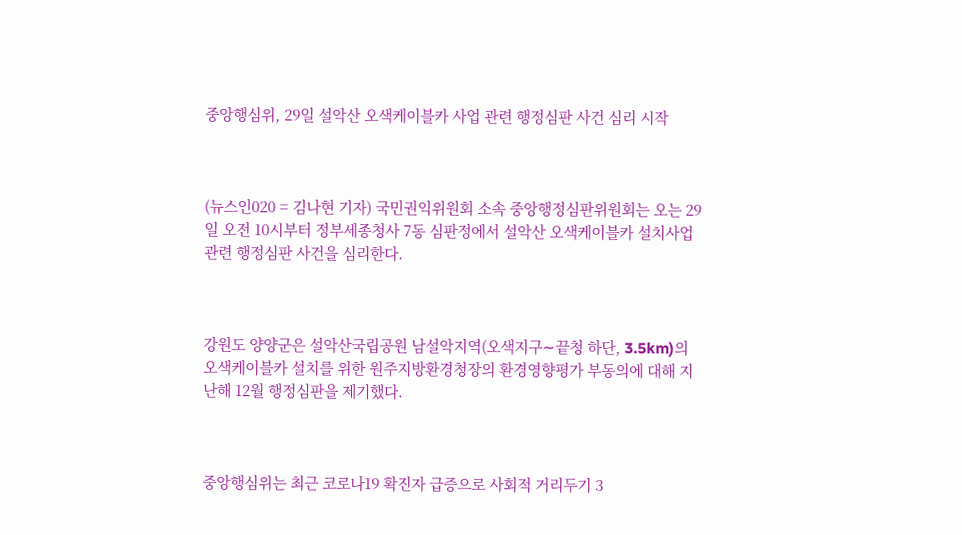중앙행심위, 29일 설악산 오색케이블카 사업 관련 행정심판 사건 심리 시작



(뉴스인020 = 김나현 기자) 국민권익위원회 소속 중앙행정심판위원회는 오는 29일 오전 10시부터 정부세종청사 7동 심판정에서 설악산 오색케이블카 설치사업 관련 행정심판 사건을 심리한다.



강원도 양양군은 설악산국립공원 남설악지역(오색지구∼끝청 하단, 3.5km)의 오색케이블카 설치를 위한 원주지방환경청장의 환경영향평가 부동의에 대해 지난해 12월 행정심판을 제기했다.



중앙행심위는 최근 코로나19 확진자 급증으로 사회적 거리두기 3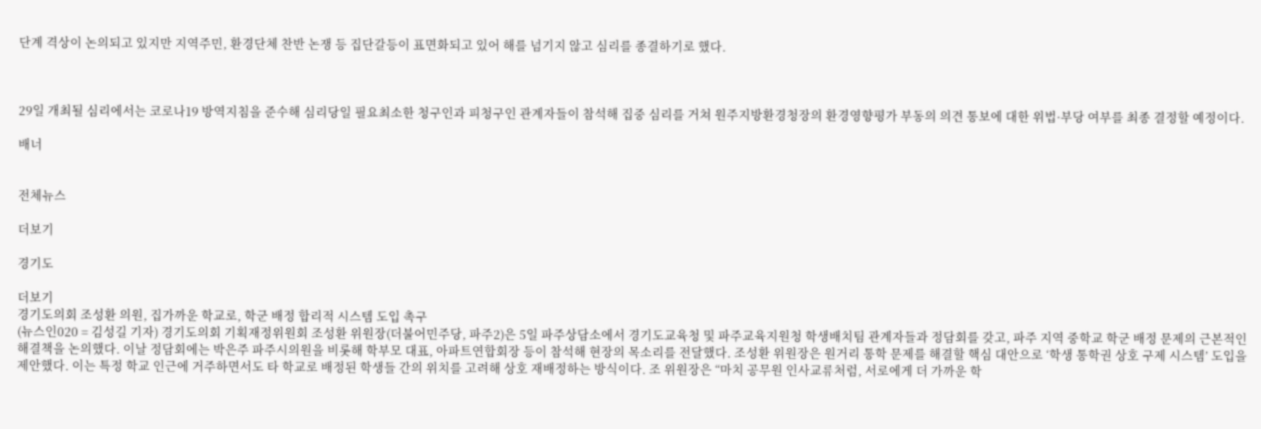단계 격상이 논의되고 있지만 지역주민, 환경단체 찬반 논쟁 등 집단갈등이 표면화되고 있어 해를 넘기지 않고 심리를 종결하기로 했다.



29일 개최될 심리에서는 코로나19 방역지침을 준수해 심리당일 필요최소한 청구인과 피청구인 관계자들이 참석해 집중 심리를 거쳐 원주지방환경청장의 환경영향평가 부동의 의견 통보에 대한 위법·부당 여부를 최종 결정할 예정이다.

배너


전체뉴스

더보기

경기도

더보기
경기도의회 조성환 의원, 집가까운 학교로, 학군 배정 합리적 시스템 도입 촉구
(뉴스인020 = 김성길 기자) 경기도의회 기획재정위원회 조성환 위원장(더불어민주당, 파주2)은 5일 파주상담소에서 경기도교육청 및 파주교육지원청 학생배치팀 관계자들과 정담회를 갖고, 파주 지역 중학교 학군 배정 문제의 근본적인 해결책을 논의했다. 이날 정담회에는 박은주 파주시의원을 비롯해 학부모 대표, 아파트연합회장 등이 참석해 현장의 목소리를 전달했다. 조성환 위원장은 원거리 통학 문제를 해결할 핵심 대안으로 ‘학생 통학권 상호 구제 시스템’ 도입을 제안했다. 이는 특정 학교 인근에 거주하면서도 타 학교로 배정된 학생들 간의 위치를 고려해 상호 재배정하는 방식이다. 조 위원장은 “마치 공무원 인사교류처럼, 서로에게 더 가까운 학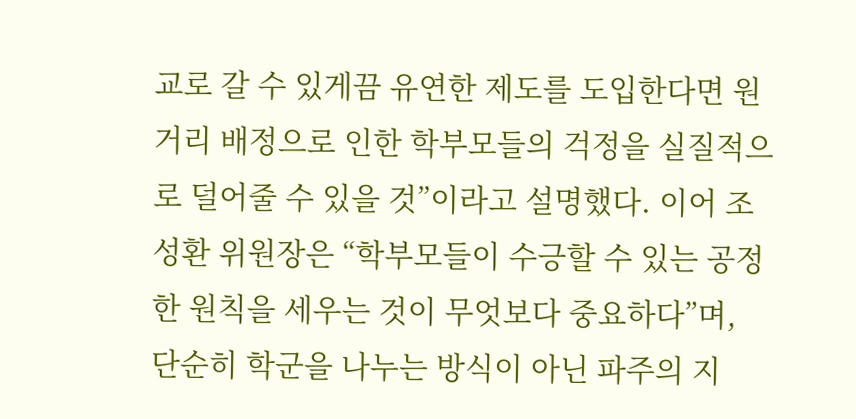교로 갈 수 있게끔 유연한 제도를 도입한다면 원거리 배정으로 인한 학부모들의 걱정을 실질적으로 덜어줄 수 있을 것”이라고 설명했다. 이어 조성환 위원장은 “학부모들이 수긍할 수 있는 공정한 원칙을 세우는 것이 무엇보다 중요하다”며, 단순히 학군을 나누는 방식이 아닌 파주의 지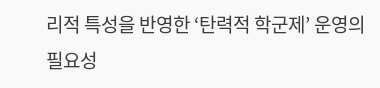리적 특성을 반영한 ‘탄력적 학군제’ 운영의 필요성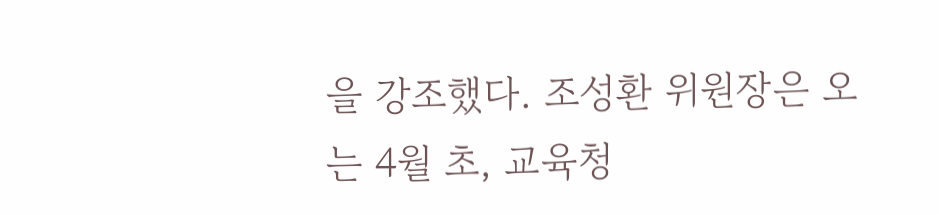을 강조했다. 조성환 위원장은 오는 4월 초, 교육청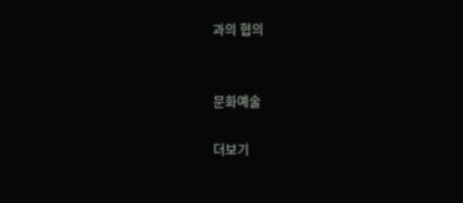과의 협의


문화예술

더보기